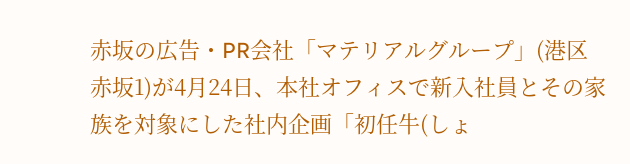赤坂の広告・PR会社「マテリアルグループ」(港区赤坂1)が4月24日、本社オフィスで新入社員とその家族を対象にした社内企画「初任牛(しょ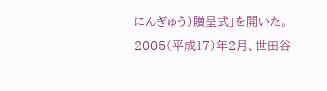にんぎゅう)贈呈式」を開いた。
2005(平成17)年2月、世田谷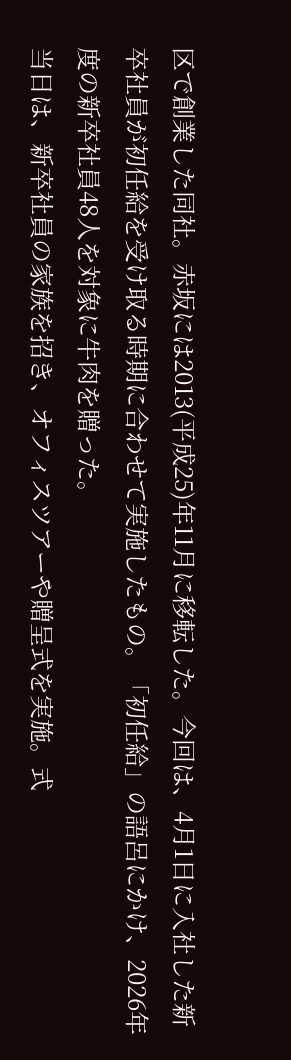区で創業した同社。赤坂には2013(平成25)年11月に移転した。今回は、4月1日に入社した新卒社員が初任給を受け取る時期に合わせて実施したもの。「初任給」の語呂にかけ、2026年度の新卒社員48人を対象に牛肉を贈った。
当日は、新卒社員の家族を招き、オフィスツアーや贈呈式を実施。式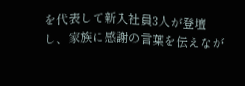を代表して新入社員3人が登壇し、家族に感謝の言葉を伝えなが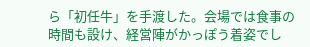ら「初任牛」を手渡した。会場では食事の時間も設け、経営陣がかっぽう着姿でし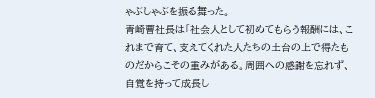ゃぶしゃぶを振る舞った。
青崎曹社長は「社会人として初めてもらう報酬には、これまで育て、支えてくれた人たちの土台の上で得たものだからこその重みがある。周囲への感謝を忘れず、自覚を持って成長し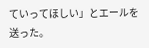ていってほしい」とエールを送った。